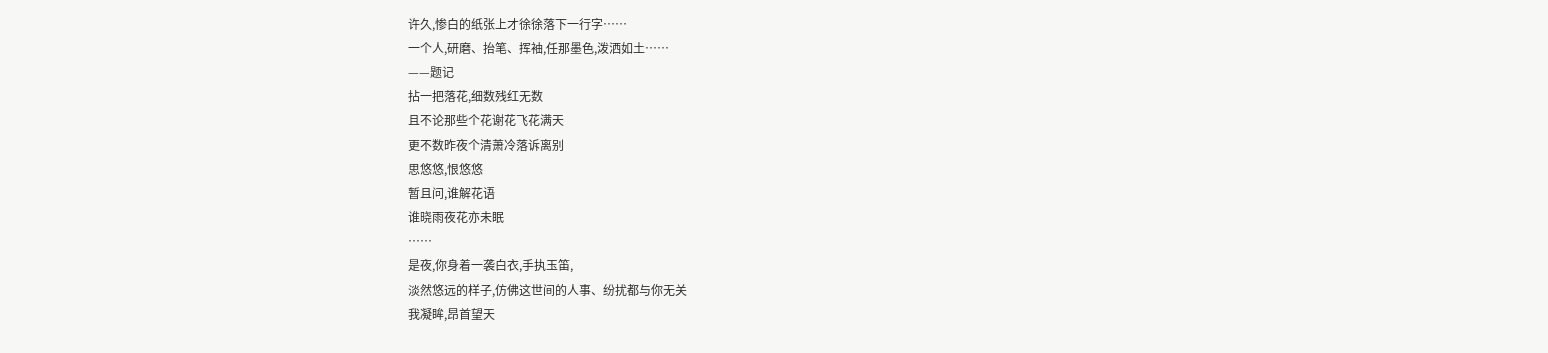许久,惨白的纸张上才徐徐落下一行字……
一个人,研磨、抬笔、挥袖,任那墨色,泼洒如土……
——题记
拈一把落花,细数残红无数
且不论那些个花谢花飞花满天
更不数昨夜个清萧冷落诉离别
思悠悠,恨悠悠
暂且问,谁解花语
谁晓雨夜花亦未眠
……
是夜,你身着一袭白衣,手执玉笛,
淡然悠远的样子,仿佛这世间的人事、纷扰都与你无关
我凝眸,昂首望天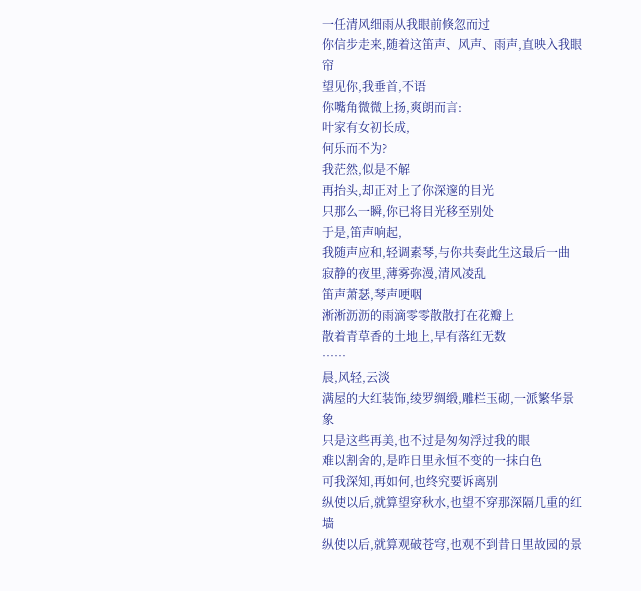一任清风细雨从我眼前倏忽而过
你信步走来,随着这笛声、风声、雨声,直映入我眼帘
望见你,我垂首,不语
你嘴角微微上扬,爽朗而言:
叶家有女初长成,
何乐而不为?
我茫然,似是不解
再抬头,却正对上了你深邃的目光
只那么一瞬,你已将目光移至别处
于是,笛声响起,
我随声应和,轻调素琴,与你共奏此生这最后一曲
寂静的夜里,薄雾弥漫,清风凌乱
笛声萧瑟,琴声哽咽
淅淅沥沥的雨滴零零散散打在花瓣上
散着青草香的土地上,早有落红无数
……
晨,风轻,云淡
满屋的大红装饰,绫罗绸缎,雕栏玉砌,一派繁华景象
只是这些再美,也不过是匆匆浮过我的眼
难以割舍的,是昨日里永恒不变的一抹白色
可我深知,再如何,也终究要诉离别
纵使以后,就算望穿秋水,也望不穿那深隔几重的红墙
纵使以后,就算观破苍穹,也观不到昔日里故园的景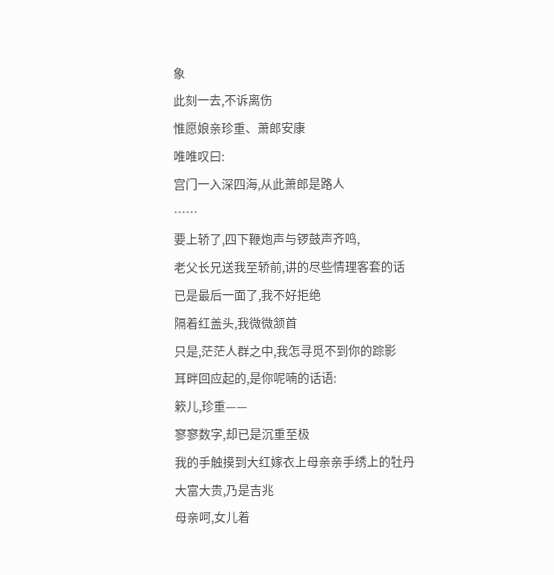象
此刻一去,不诉离伤
惟愿娘亲珍重、萧郎安康
唯唯叹曰:
宫门一入深四海,从此萧郎是路人
……
要上轿了,四下鞭炮声与锣鼓声齐鸣,
老父长兄送我至轿前,讲的尽些情理客套的话
已是最后一面了,我不好拒绝
隔着红盖头,我微微颔首
只是,茫茫人群之中,我怎寻觅不到你的踪影
耳畔回应起的,是你呢喃的话语:
簌儿,珍重——
寥寥数字,却已是沉重至极
我的手触摸到大红嫁衣上母亲亲手绣上的牡丹
大富大贵,乃是吉兆
母亲呵,女儿着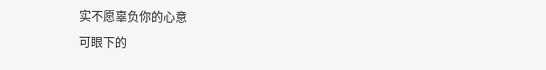实不愿辜负你的心意
可眼下的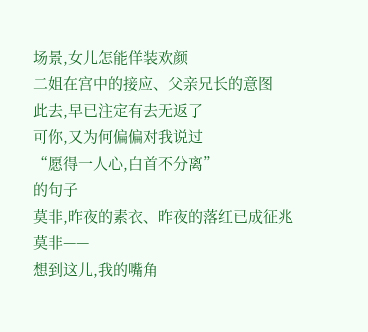场景,女儿怎能佯装欢颜
二姐在宫中的接应、父亲兄长的意图
此去,早已注定有去无返了
可你,又为何偏偏对我说过
“愿得一人心,白首不分离”
的句子
莫非,昨夜的素衣、昨夜的落红已成征兆
莫非——
想到这儿,我的嘴角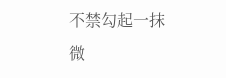不禁勾起一抹微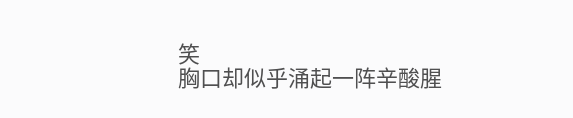笑
胸口却似乎涌起一阵辛酸腥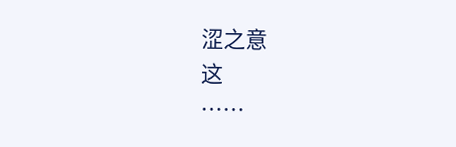涩之意
这
……